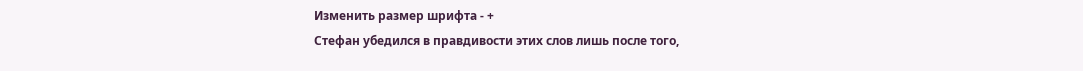Изменить размер шрифта - +
Стефан убедился в правдивости этих слов лишь после того,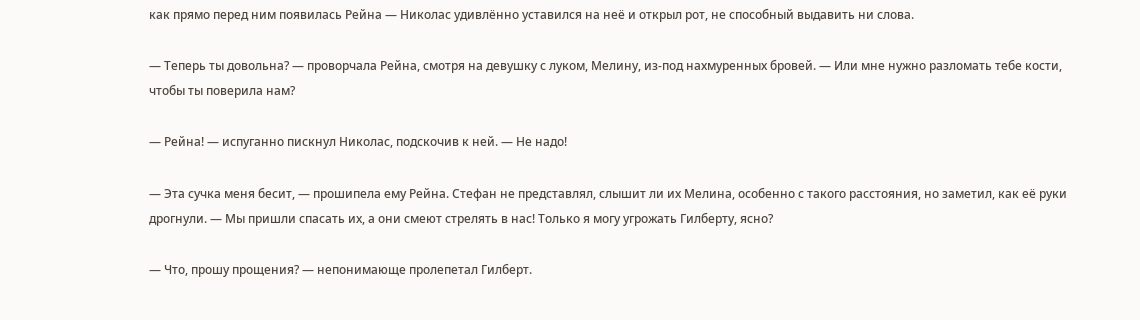как прямо перед ним появилась Рейна — Николас удивлённо уставился на неё и открыл рот, не способный выдавить ни слова.

— Теперь ты довольна? — проворчала Рейна, смотря на девушку с луком, Мелину, из-под нахмуренных бровей. — Или мне нужно разломать тебе кости, чтобы ты поверила нам?

— Рейна! — испуганно пискнул Николас, подскочив к ней. — Не надо!

— Эта сучка меня бесит, — прошипела ему Рейна. Стефан не представлял, слышит ли их Мелина, особенно с такого расстояния, но заметил, как её руки дрогнули. — Мы пришли спасать их, а они смеют стрелять в нас! Только я могу угрожать Гилберту, ясно?

— Что, прошу прощения? — непонимающе пролепетал Гилберт.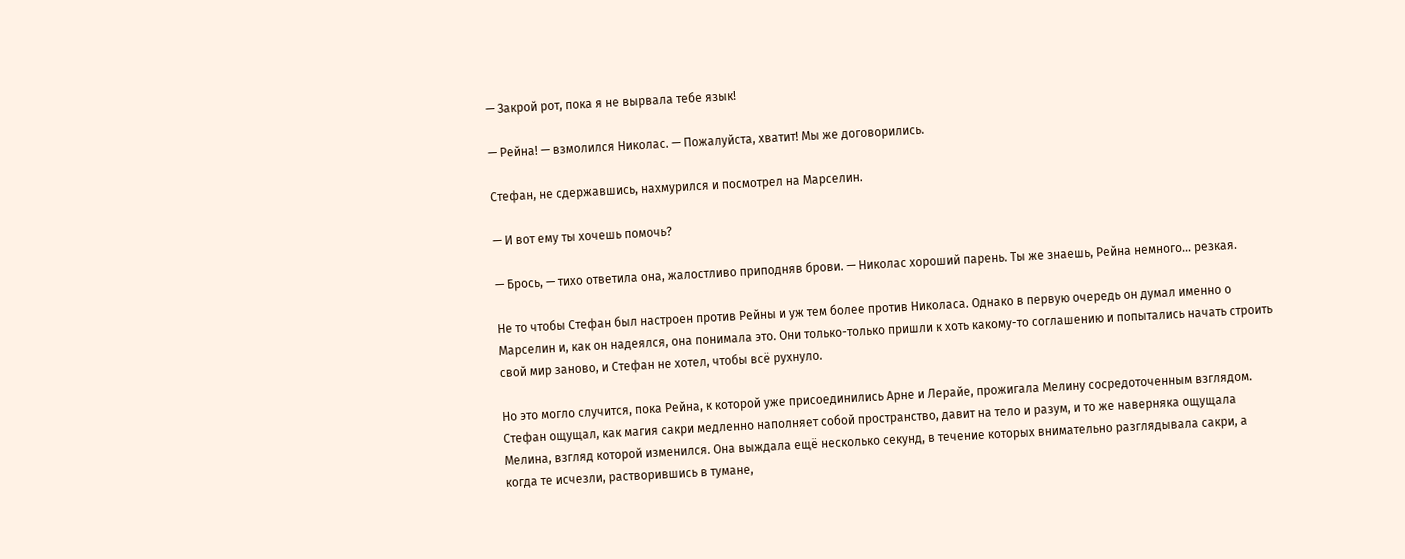— Закрой рот, пока я не вырвала тебе язык!

— Рейна! — взмолился Николас. — Пожалуйста, хватит! Мы же договорились.

Стефан, не сдержавшись, нахмурился и посмотрел на Марселин.

— И вот ему ты хочешь помочь?

— Брось, — тихо ответила она, жалостливо приподняв брови. — Николас хороший парень. Ты же знаешь, Рейна немного… резкая.

Не то чтобы Стефан был настроен против Рейны и уж тем более против Николаса. Однако в первую очередь он думал именно о Марселин и, как он надеялся, она понимала это. Они только-только пришли к хоть какому-то соглашению и попытались начать строить свой мир заново, и Стефан не хотел, чтобы всё рухнуло.

Но это могло случится, пока Рейна, к которой уже присоединились Арне и Лерайе, прожигала Мелину сосредоточенным взглядом. Стефан ощущал, как магия сакри медленно наполняет собой пространство, давит на тело и разум, и то же наверняка ощущала Мелина, взгляд которой изменился. Она выждала ещё несколько секунд, в течение которых внимательно разглядывала сакри, а когда те исчезли, растворившись в тумане,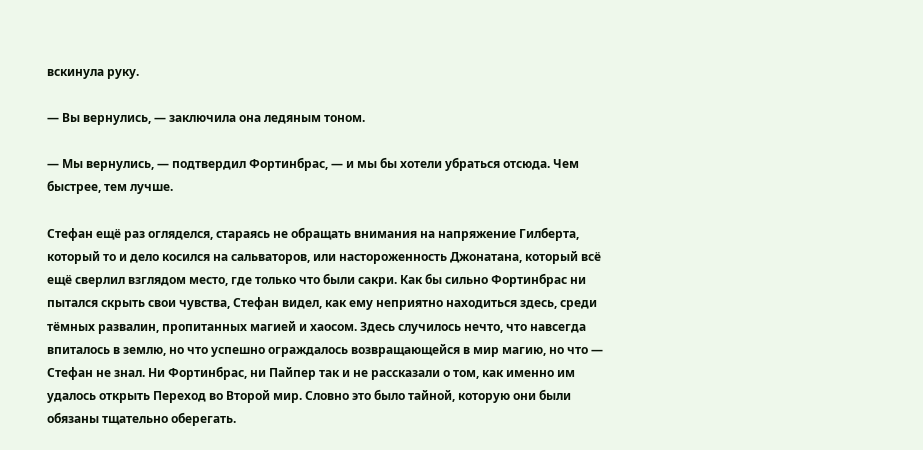вскинула руку.

— Вы вернулись, — заключила она ледяным тоном.

— Мы вернулись, — подтвердил Фортинбрас, — и мы бы хотели убраться отсюда. Чем быстрее, тем лучше.

Стефан ещё раз огляделся, стараясь не обращать внимания на напряжение Гилберта, который то и дело косился на сальваторов, или настороженность Джонатана, который всё ещё сверлил взглядом место, где только что были сакри. Как бы сильно Фортинбрас ни пытался скрыть свои чувства, Стефан видел, как ему неприятно находиться здесь, среди тёмных развалин, пропитанных магией и хаосом. Здесь случилось нечто, что навсегда впиталось в землю, но что успешно ограждалось возвращающейся в мир магию, но что — Стефан не знал. Ни Фортинбрас, ни Пайпер так и не рассказали о том, как именно им удалось открыть Переход во Второй мир. Словно это было тайной, которую они были обязаны тщательно оберегать.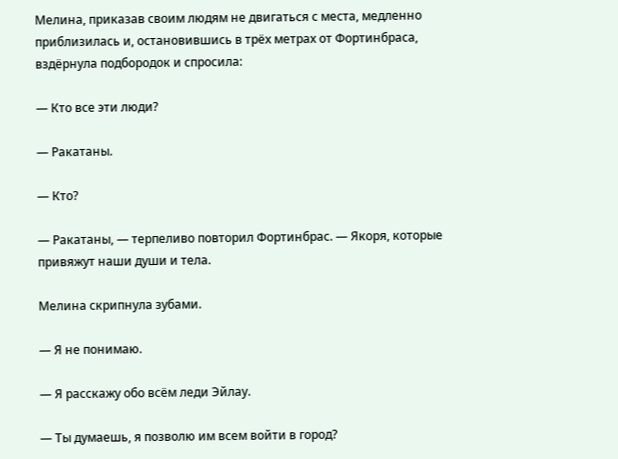Мелина, приказав своим людям не двигаться с места, медленно приблизилась и, остановившись в трёх метрах от Фортинбраса, вздёрнула подбородок и спросила:

— Кто все эти люди?

— Ракатаны.

— Кто?

— Ракатаны, — терпеливо повторил Фортинбрас. — Якоря, которые привяжут наши души и тела.

Мелина скрипнула зубами.

— Я не понимаю.

— Я расскажу обо всём леди Эйлау.

— Ты думаешь, я позволю им всем войти в город?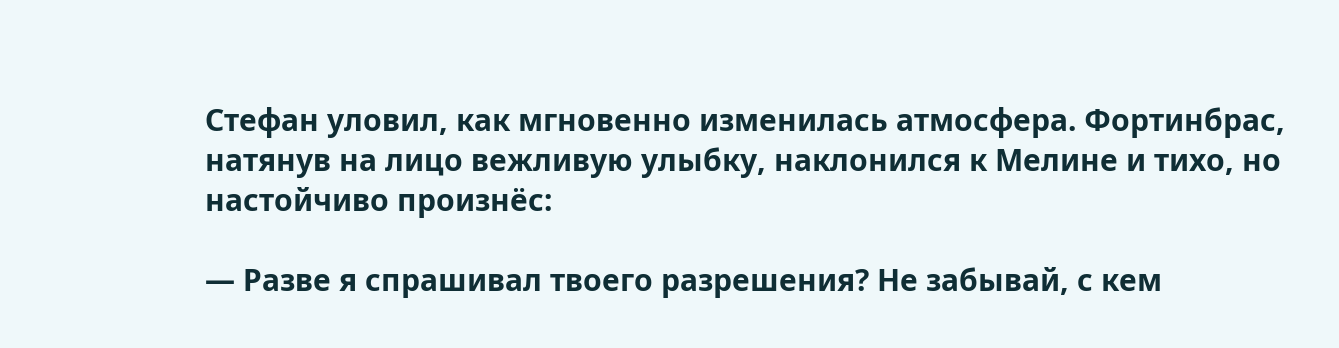Стефан уловил, как мгновенно изменилась атмосфера. Фортинбрас, натянув на лицо вежливую улыбку, наклонился к Мелине и тихо, но настойчиво произнёс:

— Разве я спрашивал твоего разрешения? Не забывай, с кем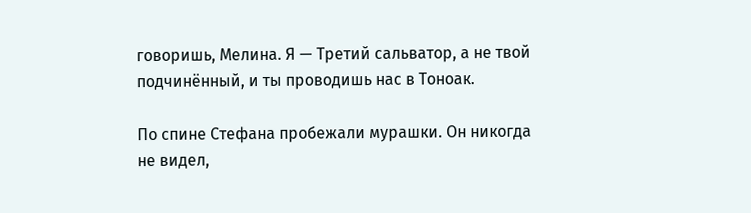говоришь, Мелина. Я — Третий сальватор, а не твой подчинённый, и ты проводишь нас в Тоноак.

По спине Стефана пробежали мурашки. Он никогда не видел,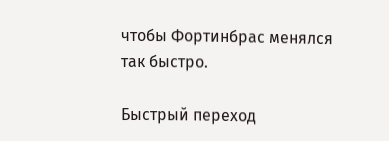чтобы Фортинбрас менялся так быстро.

Быстрый переход